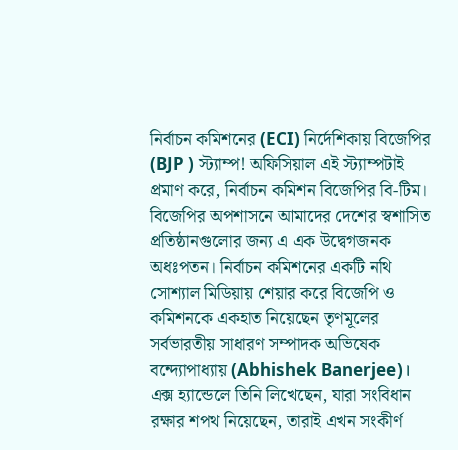নির্বাচন কমিশনের (ECI) নির্দেশিকায় বিজেপির (BJP ) স্ট্যাম্প! অফিসিয়াল এই স্ট্যাম্পটাই প্রমাণ করে, নির্বাচন কমিশন বিজেপির বি-টিম। বিজেপির অপশাসনে আমাদের দেশের স্বশাসিত প্রতিষ্ঠানগুলোর জন্য এ এক উদ্বেগজনক অধঃপতন। নির্বাচন কমিশনের একটি নথি সোশ্যাল মিডিয়ায় শেয়ার করে বিজেপি ও কমিশনকে একহাত নিয়েছেন তৃণমূলের সর্বভারতীয় সাধারণ সম্পাদক অভিষেক বন্দ্যোপাধ্যায় (Abhishek Banerjee)। এক্স হ্যান্ডেলে তিনি লিখেছেন, যারা সংবিধান রক্ষার শপথ নিয়েছেন, তারাই এখন সংকীর্ণ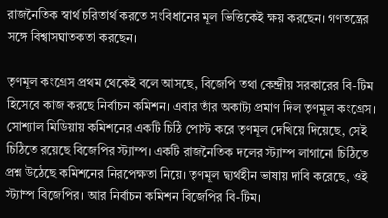রাজনৈতিক স্বার্থ চরিতার্থ করতে সংবিধানের মূল ভিত্তিকেই ক্ষয় করছেন। গণতন্ত্রের সঙ্গে বিশ্বাসঘাতকতা করছেন।

তৃণমূল কংগ্রেস প্রথম থেকেই বলে আসছে, বিজেপি তথা কেন্দ্রীয় সরকারের বি-টিম হিসেবে কাজ করছে নির্বাচন কমিশন। এবার তাঁর অকাট্য প্রমাণ দিল তৃণমূল কংগ্রেস। সোশ্যাল মিডিয়ায় কমিশনের একটি চিঠি পোস্ট করে তৃণমূল দেখিয়ে দিয়েছে, সেই চিঠিতে রয়েছে বিজেপির স্ট্যাম্প। একটি রাজনৈতিক দলের স্ট্যাম্প লাগানো চিঠিতে প্রশ্ন উঠেছে কমিশনের নিরপেক্ষতা নিয়ে। তৃণমূল দ্ব্যর্থহীন ভাষায় দাবি করেছে, ওই স্ট্যাম্প বিজেপির। আর নির্বাচন কমিশন বিজেপির বি-টিম।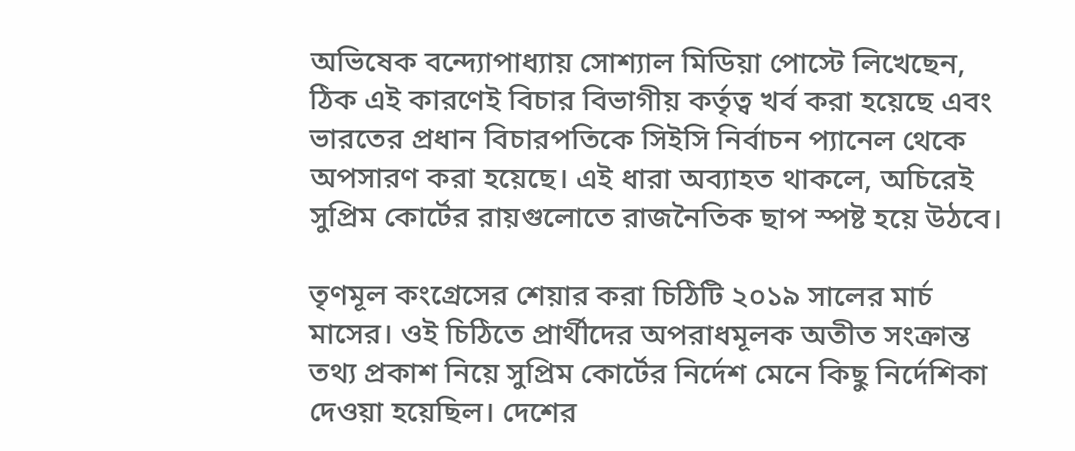অভিষেক বন্দ্যোপাধ্যায় সোশ্যাল মিডিয়া পোস্টে লিখেছেন, ঠিক এই কারণেই বিচার বিভাগীয় কর্তৃত্ব খর্ব করা হয়েছে এবং ভারতের প্রধান বিচারপতিকে সিইসি নির্বাচন প্যানেল থেকে অপসারণ করা হয়েছে। এই ধারা অব্যাহত থাকলে, অচিরেই সুপ্রিম কোর্টের রায়গুলোতে রাজনৈতিক ছাপ স্পষ্ট হয়ে উঠবে।

তৃণমূল কংগ্রেসের শেয়ার করা চিঠিটি ২০১৯ সালের মার্চ মাসের। ওই চিঠিতে প্রার্থীদের অপরাধমূলক অতীত সংক্রান্ত তথ্য প্রকাশ নিয়ে সুপ্রিম কোর্টের নির্দেশ মেনে কিছু নির্দেশিকা দেওয়া হয়েছিল। দেশের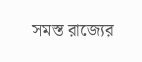সমস্ত রাজ্যের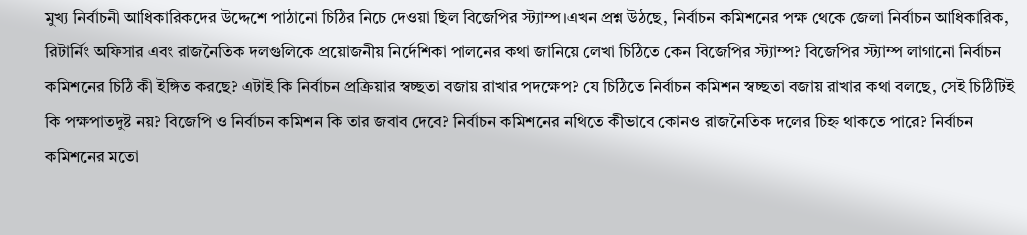মুখ্য নির্বাচনী আধিকারিকদের উদ্দেশে পাঠানো চিঠির নিচে দেওয়া ছিল বিজেপির স্ট্যাম্প।এখন প্রশ্ন উঠছে, নির্বাচন কমিশনের পক্ষ থেকে জেলা নির্বাচন আধিকারিক, রিটার্নিং অফিসার এবং রাজনৈতিক দলগুলিকে প্রয়োজনীয় নির্দেশিকা পালনের কথা জানিয়ে লেখা চিঠিতে কেন বিজেপির স্ট্যাম্প? বিজেপির স্ট্যাম্প লাগানো নির্বাচন কমিশনের চিঠি কী ইঙ্গিত করছে? এটাই কি নির্বাচন প্রক্রিয়ার স্বচ্ছতা বজায় রাখার পদক্ষেপ? যে চিঠিতে নির্বাচন কমিশন স্বচ্ছতা বজায় রাখার কথা বলছে, সেই চিঠিটিই কি পক্ষপাতদুষ্ট নয়? বিজেপি ও নির্বাচন কমিশন কি তার জবাব দেবে? নির্বাচন কমিশনের নথিতে কীভাবে কোনও রাজনৈতিক দলের চিহ্ন থাকতে পারে? নির্বাচন কমিশনের মতো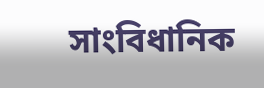সাংবিধানিক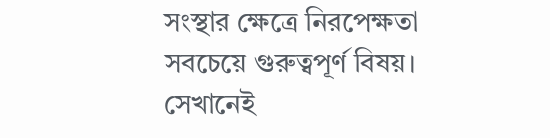সংস্থার ক্ষেত্রে নিরপেক্ষতা সবচেয়ে গুরুত্বপূর্ণ বিষয়। সেখানেই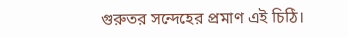গুরুতর সন্দেহের প্রমাণ এই চিঠি।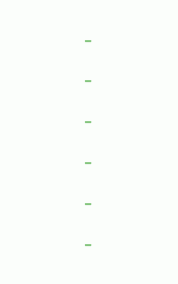–

–

–

–

–

–